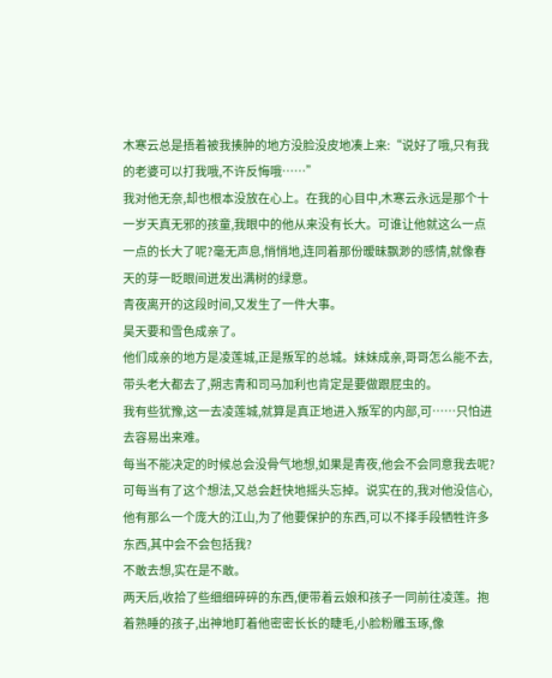木寒云总是捂着被我揍肿的地方没脸没皮地凑上来:“说好了哦,只有我的老婆可以打我哦,不许反悔哦……”
我对他无奈,却也根本没放在心上。在我的心目中,木寒云永远是那个十一岁天真无邪的孩童,我眼中的他从来没有长大。可谁让他就这么一点一点的长大了呢?毫无声息,悄悄地,连同着那份暧昧飘渺的感情,就像春天的芽一眨眼间迸发出满树的绿意。
青夜离开的这段时间,又发生了一件大事。
昊天要和雪色成亲了。
他们成亲的地方是凌莲城,正是叛军的总城。妹妹成亲,哥哥怎么能不去,带头老大都去了,朔志青和司马加利也肯定是要做跟屁虫的。
我有些犹豫,这一去凌莲城,就算是真正地进入叛军的内部,可……只怕进去容易出来难。
每当不能决定的时候总会没骨气地想,如果是青夜,他会不会同意我去呢?
可每当有了这个想法,又总会赶快地摇头忘掉。说实在的,我对他没信心,他有那么一个庞大的江山,为了他要保护的东西,可以不择手段牺牲许多东西,其中会不会包括我?
不敢去想,实在是不敢。
两天后,收拾了些细细碎碎的东西,便带着云娘和孩子一同前往凌莲。抱着熟睡的孩子,出神地盯着他密密长长的睫毛,小脸粉雕玉琢,像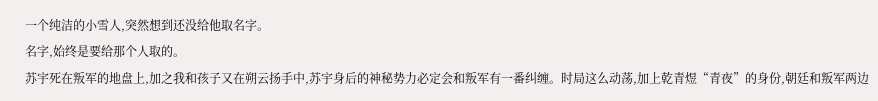一个纯洁的小雪人,突然想到还没给他取名字。
名字,始终是要给那个人取的。
苏宇死在叛军的地盘上,加之我和孩子又在朔云扬手中,苏宇身后的神秘势力必定会和叛军有一番纠缠。时局这么动荡,加上乾青煜“青夜”的身份,朝廷和叛军两边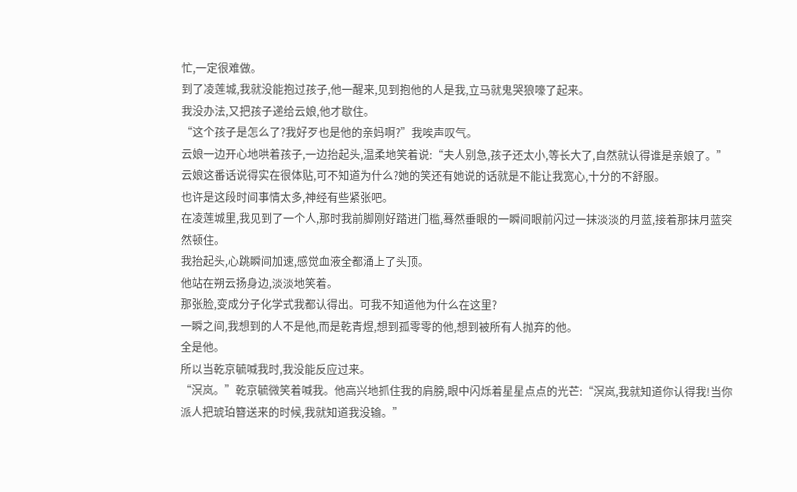忙,一定很难做。
到了凌莲城,我就没能抱过孩子,他一醒来,见到抱他的人是我,立马就鬼哭狼嚎了起来。
我没办法,又把孩子递给云娘,他才歇住。
“这个孩子是怎么了?我好歹也是他的亲妈啊?”我唉声叹气。
云娘一边开心地哄着孩子,一边抬起头,温柔地笑着说:“夫人别急,孩子还太小,等长大了,自然就认得谁是亲娘了。”
云娘这番话说得实在很体贴,可不知道为什么?她的笑还有她说的话就是不能让我宽心,十分的不舒服。
也许是这段时间事情太多,神经有些紧张吧。
在凌莲城里,我见到了一个人,那时我前脚刚好踏进门槛,蓦然垂眼的一瞬间眼前闪过一抹淡淡的月蓝,接着那抹月蓝突然顿住。
我抬起头,心跳瞬间加速,感觉血液全都涌上了头顶。
他站在朔云扬身边,淡淡地笑着。
那张脸,变成分子化学式我都认得出。可我不知道他为什么在这里?
一瞬之间,我想到的人不是他,而是乾青煜,想到孤零零的他,想到被所有人抛弃的他。
全是他。
所以当乾京毓喊我时,我没能反应过来。
“溟岚。”乾京毓微笑着喊我。他高兴地抓住我的肩膀,眼中闪烁着星星点点的光芒:“溟岚,我就知道你认得我!当你派人把琥珀簪送来的时候,我就知道我没输。”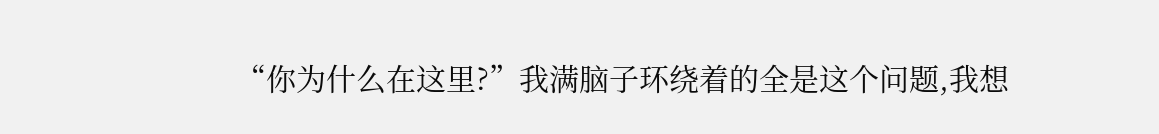“你为什么在这里?”我满脑子环绕着的全是这个问题,我想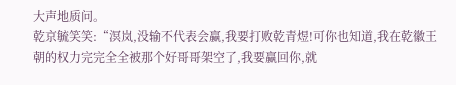大声地质问。
乾京毓笑笑:“溟岚,没输不代表会赢,我要打败乾青煜!可你也知道,我在乾徽王朝的权力完完全全被那个好哥哥架空了,我要赢回你,就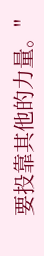要投靠其他的力量。"